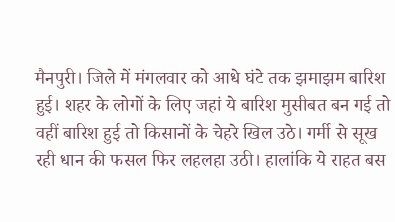मैनपुरी। जिले में मंगलवार को आधे घंटे तक झमाझम बारिश हुई। शहर के लोगों के लिए जहां ये बारिश मुसीबत बन गई तो वहीं बारिश हुई तो किसानों के चेहरे खिल उठे। गर्मी से सूख रही धान की फसल फिर लहलहा उठी। हालांकि ये राहत बस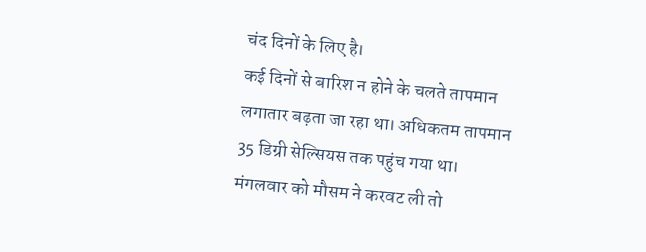चंद दिनों के लिए है।
कई दिनों से बारिश न होने के चलते तापमान लगातार बढ़ता जा रहा था। अधिकतम तापमान 35 डिग्री सेल्सियस तक पहुंच गया था। मंगलवार को मौसम ने करवट ली तो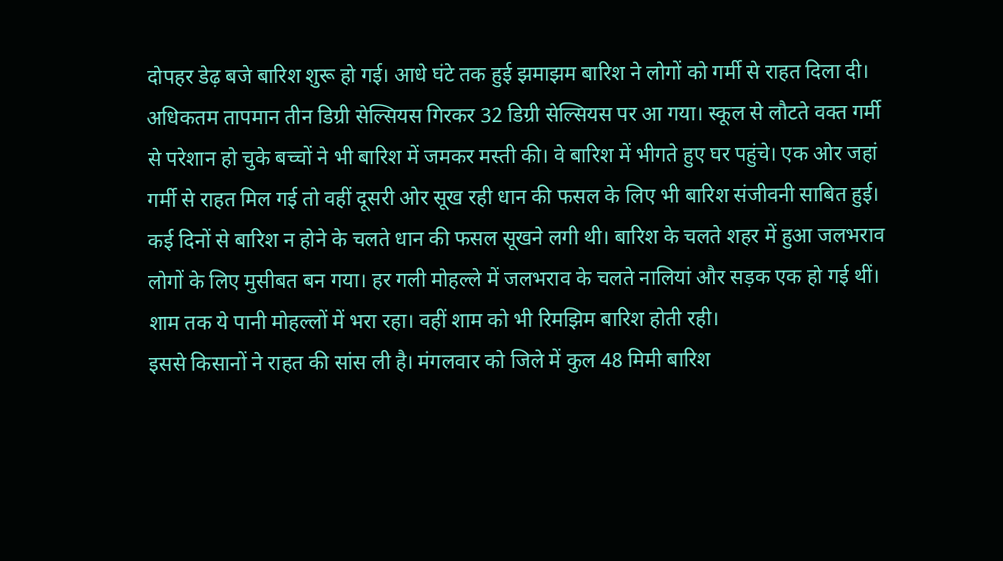दोपहर डेढ़ बजे बारिश शुरू हो गई। आधे घंटे तक हुई झमाझम बारिश ने लोगों को गर्मी से राहत दिला दी।
अधिकतम तापमान तीन डिग्री सेल्सियस गिरकर 32 डिग्री सेल्सियस पर आ गया। स्कूल से लौटते वक्त गर्मी से परेशान हो चुके बच्चों ने भी बारिश में जमकर मस्ती की। वे बारिश में भीगते हुए घर पहुंचे। एक ओर जहां गर्मी से राहत मिल गई तो वहीं दूसरी ओर सूख रही धान की फसल के लिए भी बारिश संजीवनी साबित हुई।
कई दिनों से बारिश न होने के चलते धान की फसल सूखने लगी थी। बारिश के चलते शहर में हुआ जलभराव लोगों के लिए मुसीबत बन गया। हर गली मोहल्ले में जलभराव के चलते नालियां और सड़क एक हो गई थीं। शाम तक ये पानी मोहल्लों में भरा रहा। वहीं शाम को भी रिमझिम बारिश होती रही।
इससे किसानों ने राहत की सांस ली है। मंगलवार को जिले में कुल 48 मिमी बारिश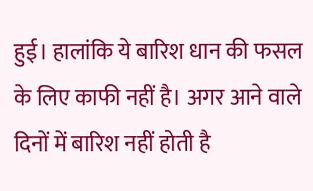हुई। हालांकि ये बारिश धान की फसल के लिए काफी नहीं है। अगर आने वाले दिनों में बारिश नहीं होती है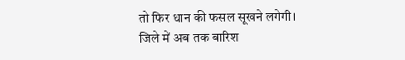तो फिर धान की फसल सूखने लगेगी।
जिले में अब तक बारिश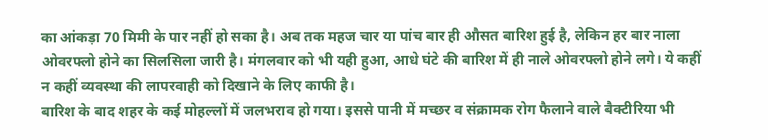का आंकड़ा 70 मिमी के पार नहीं हो सका है। अब तक महज चार या पांच बार ही औसत बारिश हुई है, लेकिन हर बार नाला ओवरफ्लो होने का सिलसिला जारी है। मंगलवार को भी यही हुआ, आधे घंटे की बारिश में ही नाले ओवरफ्लो होने लगे। ये कहीं न कहीं व्यवस्था की लापरवाही को दिखाने के लिए काफी है।
बारिश के बाद शहर के कई मोहल्लों में जलभराव हो गया। इससे पानी में मच्छर व संक्रामक रोग फैलाने वाले बैक्टीरिया भी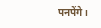पनपेंगे।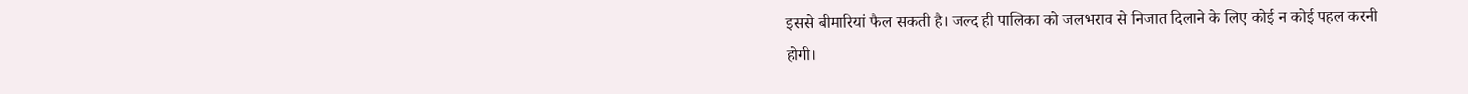इससे बीमारियां फैल सकती है। जल्द ही पालिका को जलभराव से निजात दिलाने के लिए कोई न कोई पहल करनी होगी।